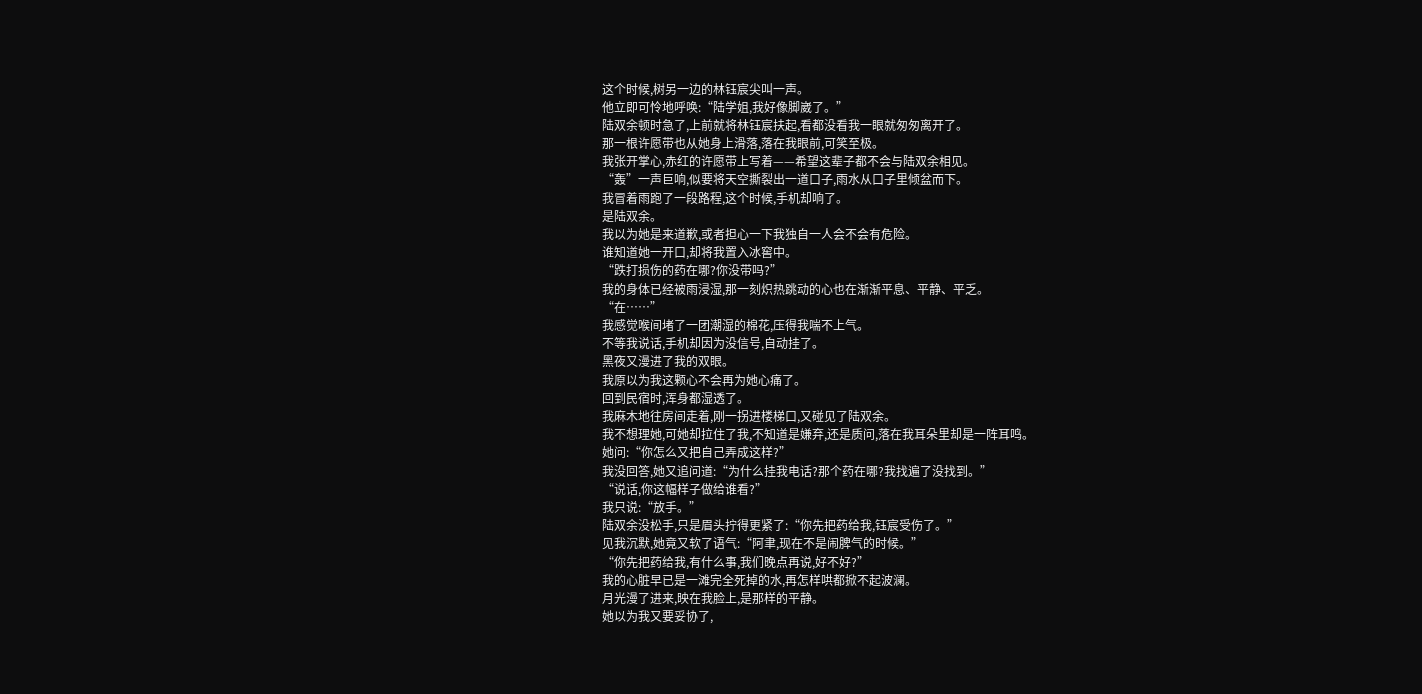这个时候,树另一边的林钰宸尖叫一声。
他立即可怜地呼唤:“陆学姐,我好像脚崴了。”
陆双余顿时急了,上前就将林钰宸扶起,看都没看我一眼就匆匆离开了。
那一根许愿带也从她身上滑落,落在我眼前,可笑至极。
我张开掌心,赤红的许愿带上写着——希望这辈子都不会与陆双余相见。
“轰”一声巨响,似要将天空撕裂出一道口子,雨水从口子里倾盆而下。
我冒着雨跑了一段路程,这个时候,手机却响了。
是陆双余。
我以为她是来道歉,或者担心一下我独自一人会不会有危险。
谁知道她一开口,却将我置入冰窖中。
“跌打损伤的药在哪?你没带吗?”
我的身体已经被雨浸湿,那一刻炽热跳动的心也在渐渐平息、平静、平乏。
“在……”
我感觉喉间堵了一团潮湿的棉花,压得我喘不上气。
不等我说话,手机却因为没信号,自动挂了。
黑夜又漫进了我的双眼。
我原以为我这颗心不会再为她心痛了。
回到民宿时,浑身都湿透了。
我麻木地往房间走着,刚一拐进楼梯口,又碰见了陆双余。
我不想理她,可她却拉住了我,不知道是嫌弃,还是质问,落在我耳朵里却是一阵耳鸣。
她问:“你怎么又把自己弄成这样?”
我没回答,她又追问道:“为什么挂我电话?那个药在哪?我找遍了没找到。”
“说话,你这幅样子做给谁看?”
我只说:“放手。”
陆双余没松手,只是眉头拧得更紧了:“你先把药给我,钰宸受伤了。”
见我沉默,她竟又软了语气:“阿聿,现在不是闹脾气的时候。”
“你先把药给我,有什么事,我们晚点再说,好不好?”
我的心脏早已是一滩完全死掉的水,再怎样哄都掀不起波澜。
月光漫了进来,映在我脸上,是那样的平静。
她以为我又要妥协了,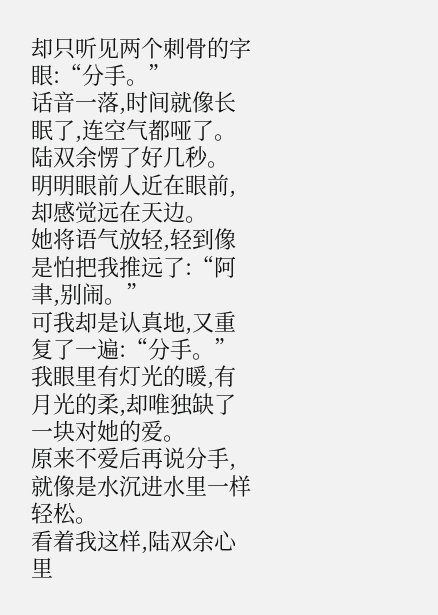却只听见两个刺骨的字眼:“分手。”
话音一落,时间就像长眠了,连空气都哑了。
陆双余愣了好几秒。
明明眼前人近在眼前,却感觉远在天边。
她将语气放轻,轻到像是怕把我推远了:“阿聿,别闹。”
可我却是认真地,又重复了一遍:“分手。”
我眼里有灯光的暖,有月光的柔,却唯独缺了一块对她的爱。
原来不爱后再说分手,就像是水沉进水里一样轻松。
看着我这样,陆双余心里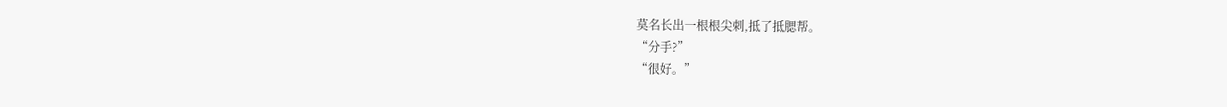莫名长出一根根尖刺,抵了抵腮帮。
“分手?”
“很好。”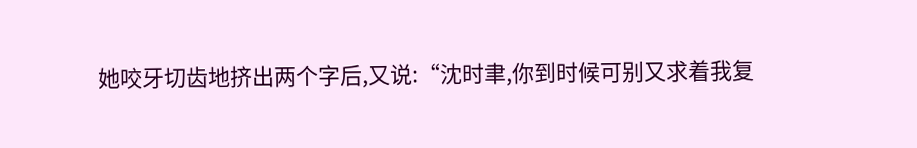她咬牙切齿地挤出两个字后,又说:“沈时聿,你到时候可别又求着我复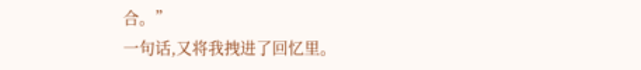合。”
一句话,又将我拽进了回忆里。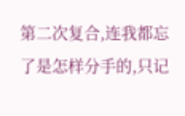第二次复合,连我都忘了是怎样分手的,只记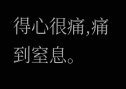得心很痛,痛到窒息。